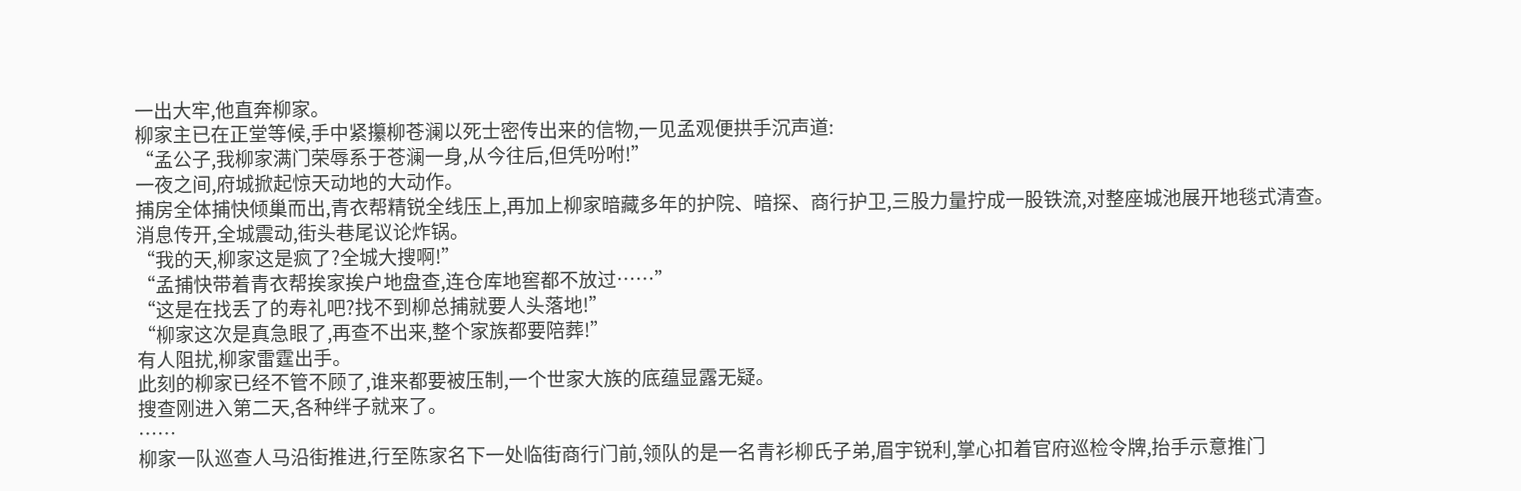一出大牢,他直奔柳家。
柳家主已在正堂等候,手中紧攥柳苍澜以死士密传出来的信物,一见孟观便拱手沉声道:
“孟公子,我柳家满门荣辱系于苍澜一身,从今往后,但凭吩咐!”
一夜之间,府城掀起惊天动地的大动作。
捕房全体捕快倾巢而出,青衣帮精锐全线压上,再加上柳家暗藏多年的护院、暗探、商行护卫,三股力量拧成一股铁流,对整座城池展开地毯式清查。
消息传开,全城震动,街头巷尾议论炸锅。
“我的天,柳家这是疯了?全城大搜啊!”
“孟捕快带着青衣帮挨家挨户地盘查,连仓库地窖都不放过……”
“这是在找丢了的寿礼吧?找不到柳总捕就要人头落地!”
“柳家这次是真急眼了,再查不出来,整个家族都要陪葬!”
有人阻扰,柳家雷霆出手。
此刻的柳家已经不管不顾了,谁来都要被压制,一个世家大族的底蕴显露无疑。
搜查刚进入第二天,各种绊子就来了。
……
柳家一队巡查人马沿街推进,行至陈家名下一处临街商行门前,领队的是一名青衫柳氏子弟,眉宇锐利,掌心扣着官府巡检令牌,抬手示意推门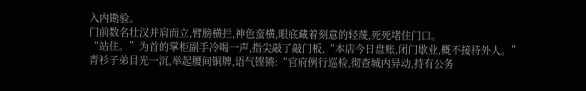入内勘验。
门前数名壮汉并肩而立,臂膀横拦,神色蛮横,眼底藏着刻意的轻蔑,死死堵住门口。
“站住。”为首的掌柜副手冷喝一声,指尖敲了敲门板,“本店今日盘账,闭门歇业,概不接待外人。”
青衫子弟目光一沉,举起腰间铜牌,语气铿锵:“官府例行巡检,彻查城内异动,持有公务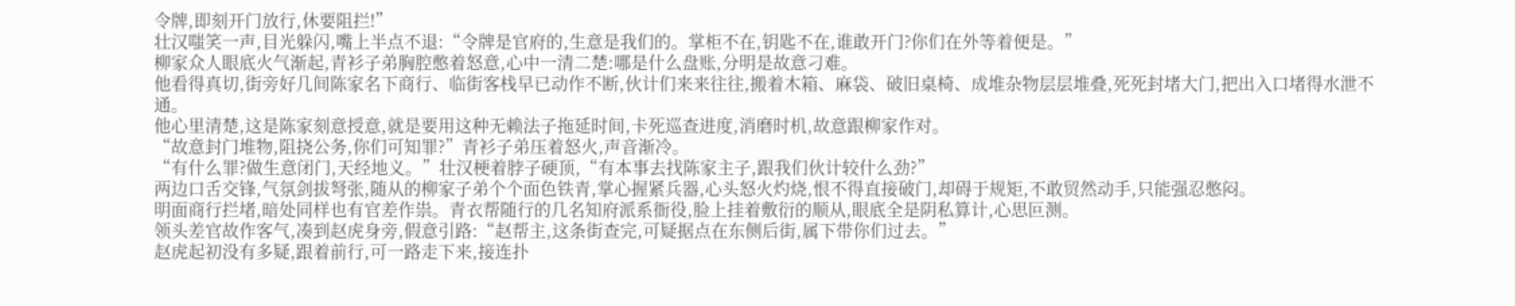令牌,即刻开门放行,休要阻拦!”
壮汉嗤笑一声,目光躲闪,嘴上半点不退:“令牌是官府的,生意是我们的。掌柜不在,钥匙不在,谁敢开门?你们在外等着便是。”
柳家众人眼底火气渐起,青衫子弟胸腔憋着怒意,心中一清二楚:哪是什么盘账,分明是故意刁难。
他看得真切,街旁好几间陈家名下商行、临街客栈早已动作不断,伙计们来来往往,搬着木箱、麻袋、破旧桌椅、成堆杂物层层堆叠,死死封堵大门,把出入口堵得水泄不通。
他心里清楚,这是陈家刻意授意,就是要用这种无赖法子拖延时间,卡死巡查进度,消磨时机,故意跟柳家作对。
“故意封门堆物,阻挠公务,你们可知罪?”青衫子弟压着怒火,声音渐冷。
“有什么罪?做生意闭门,天经地义。”壮汉梗着脖子硬顶,“有本事去找陈家主子,跟我们伙计较什么劲?”
两边口舌交锋,气氛剑拔弩张,随从的柳家子弟个个面色铁青,掌心握紧兵器,心头怒火灼烧,恨不得直接破门,却碍于规矩,不敢贸然动手,只能强忍憋闷。
明面商行拦堵,暗处同样也有官差作祟。青衣帮随行的几名知府派系衙役,脸上挂着敷衍的顺从,眼底全是阴私算计,心思叵测。
领头差官故作客气,凑到赵虎身旁,假意引路:“赵帮主,这条街查完,可疑据点在东侧后街,属下带你们过去。”
赵虎起初没有多疑,跟着前行,可一路走下来,接连扑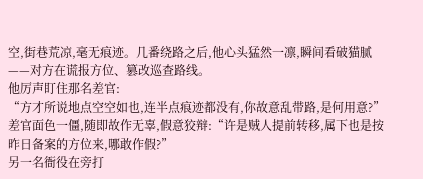空,街巷荒凉,毫无痕迹。几番绕路之后,他心头猛然一凛,瞬间看破猫腻——对方在谎报方位、篡改巡查路线。
他厉声盯住那名差官:
“方才所说地点空空如也,连半点痕迹都没有,你故意乱带路,是何用意?”
差官面色一僵,随即故作无辜,假意狡辩:“许是贼人提前转移,属下也是按昨日备案的方位来,哪敢作假?”
另一名衙役在旁打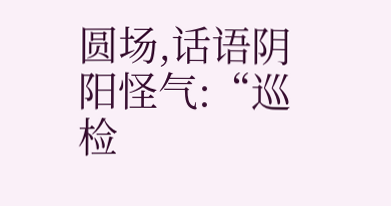圆场,话语阴阳怪气:“巡检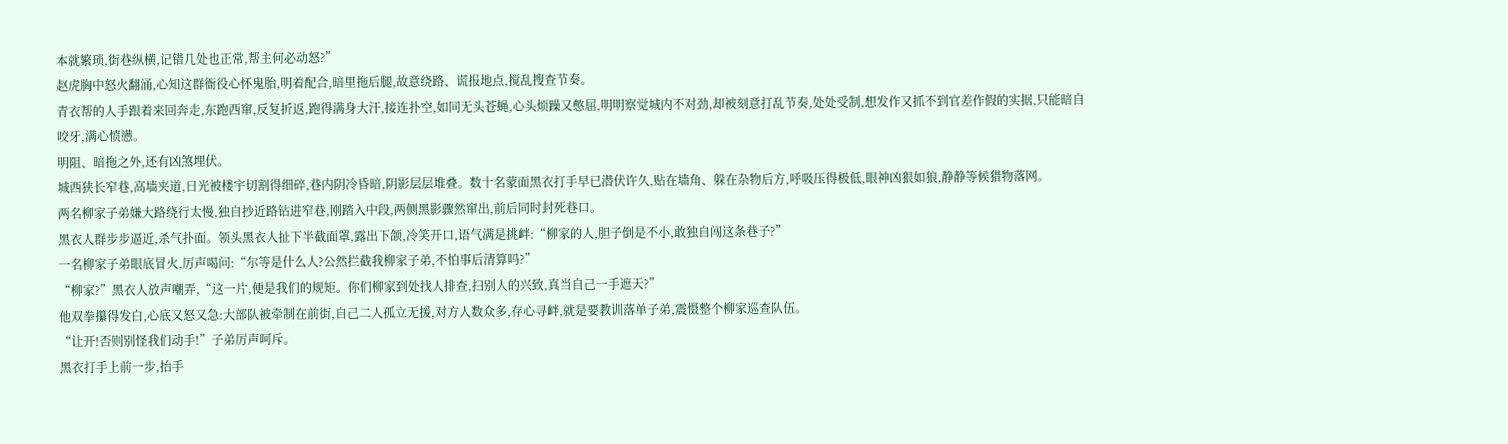本就繁琐,街巷纵横,记错几处也正常,帮主何必动怒?”
赵虎胸中怒火翻涌,心知这群衙役心怀鬼胎,明着配合,暗里拖后腿,故意绕路、谎报地点,搅乱搜查节奏。
青衣帮的人手跟着来回奔走,东跑西窜,反复折返,跑得满身大汗,接连扑空,如同无头苍蝇,心头烦躁又憋屈,明明察觉城内不对劲,却被刻意打乱节奏,处处受制,想发作又抓不到官差作假的实据,只能暗自咬牙,满心愤懑。
明阻、暗拖之外,还有凶煞埋伏。
城西狭长窄巷,高墙夹道,日光被楼宇切割得细碎,巷内阴冷昏暗,阴影层层堆叠。数十名蒙面黑衣打手早已潜伏许久,贴在墙角、躲在杂物后方,呼吸压得极低,眼神凶狠如狼,静静等候猎物落网。
两名柳家子弟嫌大路绕行太慢,独自抄近路钻进窄巷,刚踏入中段,两侧黑影骤然窜出,前后同时封死巷口。
黑衣人群步步逼近,杀气扑面。领头黑衣人扯下半截面罩,露出下颌,冷笑开口,语气满是挑衅:“柳家的人,胆子倒是不小,敢独自闯这条巷子?”
一名柳家子弟眼底冒火,厉声喝问:“尔等是什么人?公然拦截我柳家子弟,不怕事后清算吗?”
“柳家?”黑衣人放声嘲弄,“这一片,便是我们的规矩。你们柳家到处找人排查,扫别人的兴致,真当自己一手遮天?”
他双拳攥得发白,心底又怒又急:大部队被牵制在前街,自己二人孤立无援,对方人数众多,存心寻衅,就是要教训落单子弟,震慑整个柳家巡查队伍。
“让开!否则别怪我们动手!”子弟厉声呵斥。
黑衣打手上前一步,抬手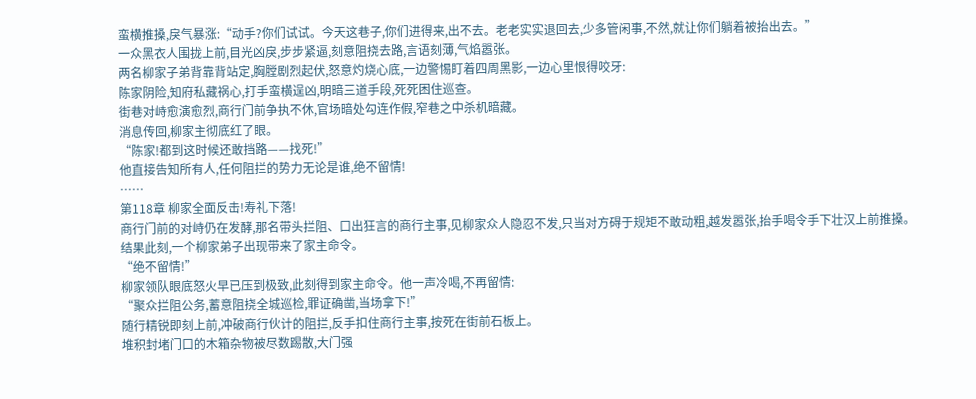蛮横推搡,戾气暴涨:“动手?你们试试。今天这巷子,你们进得来,出不去。老老实实退回去,少多管闲事,不然,就让你们躺着被抬出去。”
一众黑衣人围拢上前,目光凶戾,步步紧逼,刻意阻挠去路,言语刻薄,气焰嚣张。
两名柳家子弟背靠背站定,胸膛剧烈起伏,怒意灼烧心底,一边警惕盯着四周黑影,一边心里恨得咬牙:
陈家阴险,知府私藏祸心,打手蛮横逞凶,明暗三道手段,死死困住巡查。
街巷对峙愈演愈烈,商行门前争执不休,官场暗处勾连作假,窄巷之中杀机暗藏。
消息传回,柳家主彻底红了眼。
“陈家!都到这时候还敢挡路——找死!”
他直接告知所有人,任何阻拦的势力无论是谁,绝不留情!
……
第118章 柳家全面反击!寿礼下落!
商行门前的对峙仍在发酵,那名带头拦阻、口出狂言的商行主事,见柳家众人隐忍不发,只当对方碍于规矩不敢动粗,越发嚣张,抬手喝令手下壮汉上前推搡。
结果此刻,一个柳家弟子出现带来了家主命令。
“绝不留情!”
柳家领队眼底怒火早已压到极致,此刻得到家主命令。他一声冷喝,不再留情:
“聚众拦阻公务,蓄意阻挠全城巡检,罪证确凿,当场拿下!”
随行精锐即刻上前,冲破商行伙计的阻拦,反手扣住商行主事,按死在街前石板上。
堆积封堵门口的木箱杂物被尽数踢散,大门强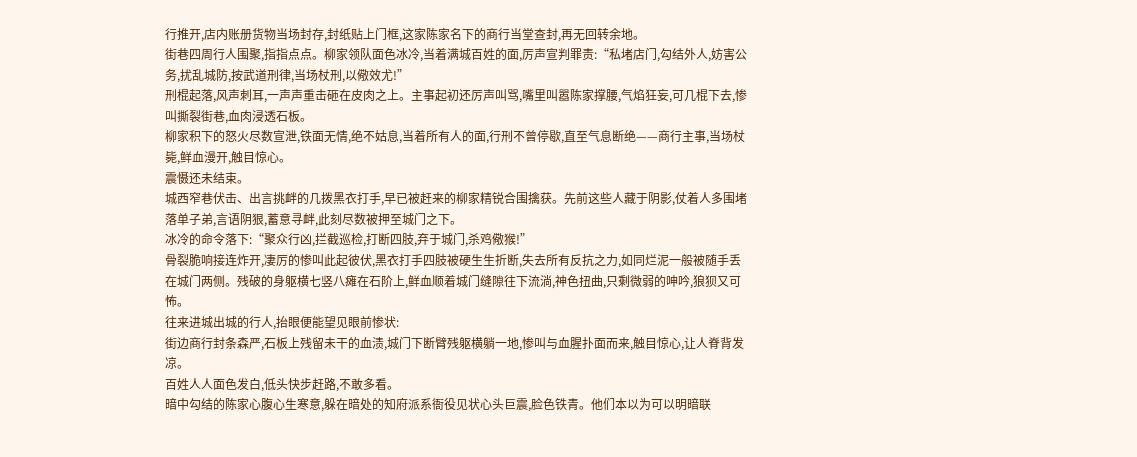行推开,店内账册货物当场封存,封纸贴上门框,这家陈家名下的商行当堂查封,再无回转余地。
街巷四周行人围聚,指指点点。柳家领队面色冰冷,当着满城百姓的面,厉声宣判罪责:“私堵店门,勾结外人,妨害公务,扰乱城防,按武道刑律,当场杖刑,以儆效尤!”
刑棍起落,风声刺耳,一声声重击砸在皮肉之上。主事起初还厉声叫骂,嘴里叫嚣陈家撑腰,气焰狂妄,可几棍下去,惨叫撕裂街巷,血肉浸透石板。
柳家积下的怒火尽数宣泄,铁面无情,绝不姑息,当着所有人的面,行刑不曾停歇,直至气息断绝——商行主事,当场杖毙,鲜血漫开,触目惊心。
震慑还未结束。
城西窄巷伏击、出言挑衅的几拨黑衣打手,早已被赶来的柳家精锐合围擒获。先前这些人藏于阴影,仗着人多围堵落单子弟,言语阴狠,蓄意寻衅,此刻尽数被押至城门之下。
冰冷的命令落下:“聚众行凶,拦截巡检,打断四肢,弃于城门,杀鸡儆猴!”
骨裂脆响接连炸开,凄厉的惨叫此起彼伏,黑衣打手四肢被硬生生折断,失去所有反抗之力,如同烂泥一般被随手丢在城门两侧。残破的身躯横七竖八瘫在石阶上,鲜血顺着城门缝隙往下流淌,神色扭曲,只剩微弱的呻吟,狼狈又可怖。
往来进城出城的行人,抬眼便能望见眼前惨状:
街边商行封条森严,石板上残留未干的血渍,城门下断臂残躯横躺一地,惨叫与血腥扑面而来,触目惊心,让人脊背发凉。
百姓人人面色发白,低头快步赶路,不敢多看。
暗中勾结的陈家心腹心生寒意,躲在暗处的知府派系衙役见状心头巨震,脸色铁青。他们本以为可以明暗联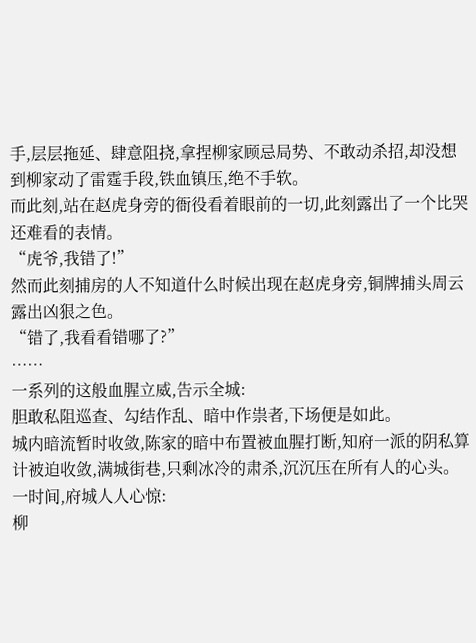手,层层拖延、肆意阻挠,拿捏柳家顾忌局势、不敢动杀招,却没想到柳家动了雷霆手段,铁血镇压,绝不手软。
而此刻,站在赵虎身旁的衙役看着眼前的一切,此刻露出了一个比哭还难看的表情。
“虎爷,我错了!”
然而此刻捕房的人不知道什么时候出现在赵虎身旁,铜牌捕头周云露出凶狠之色。
“错了,我看看错哪了?”
……
一系列的这般血腥立威,告示全城:
胆敢私阻巡查、勾结作乱、暗中作祟者,下场便是如此。
城内暗流暂时收敛,陈家的暗中布置被血腥打断,知府一派的阴私算计被迫收敛,满城街巷,只剩冰冷的肃杀,沉沉压在所有人的心头。
一时间,府城人人心惊:
柳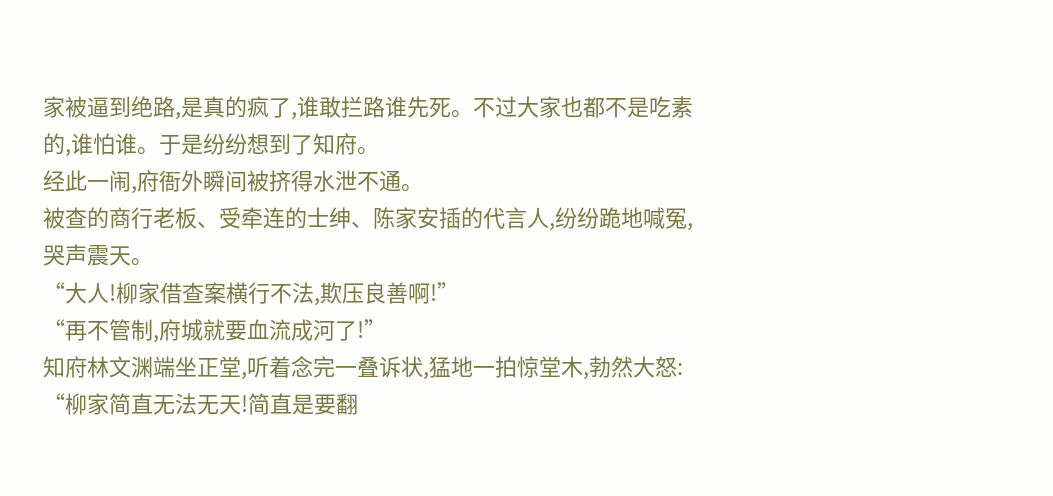家被逼到绝路,是真的疯了,谁敢拦路谁先死。不过大家也都不是吃素的,谁怕谁。于是纷纷想到了知府。
经此一闹,府衙外瞬间被挤得水泄不通。
被查的商行老板、受牵连的士绅、陈家安插的代言人,纷纷跪地喊冤,哭声震天。
“大人!柳家借查案横行不法,欺压良善啊!”
“再不管制,府城就要血流成河了!”
知府林文渊端坐正堂,听着念完一叠诉状,猛地一拍惊堂木,勃然大怒:
“柳家简直无法无天!简直是要翻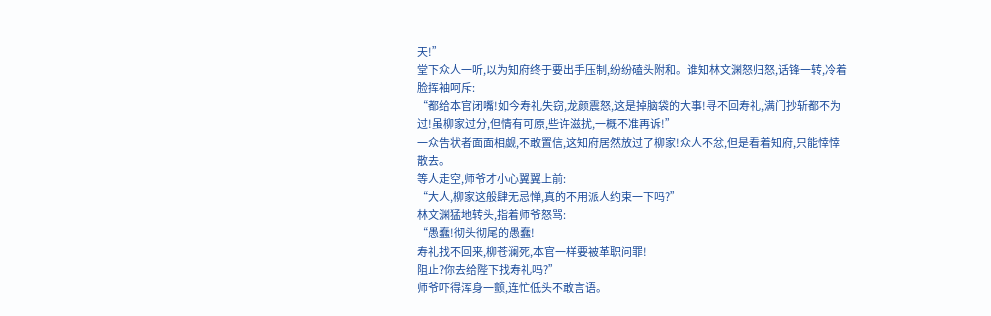天!”
堂下众人一听,以为知府终于要出手压制,纷纷磕头附和。谁知林文渊怒归怒,话锋一转,冷着脸挥袖呵斥:
“都给本官闭嘴!如今寿礼失窃,龙颜震怒,这是掉脑袋的大事!寻不回寿礼,满门抄斩都不为过!虽柳家过分,但情有可原,些许滋扰,一概不准再诉!”
一众告状者面面相觑,不敢置信,这知府居然放过了柳家!众人不忿,但是看着知府,只能悻悻散去。
等人走空,师爷才小心翼翼上前:
“大人,柳家这般肆无忌惮,真的不用派人约束一下吗?”
林文渊猛地转头,指着师爷怒骂:
“愚蠢!彻头彻尾的愚蠢!
寿礼找不回来,柳苍澜死,本官一样要被革职问罪!
阻止?你去给陛下找寿礼吗?”
师爷吓得浑身一颤,连忙低头不敢言语。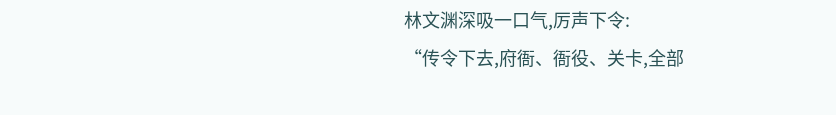林文渊深吸一口气,厉声下令:
“传令下去,府衙、衙役、关卡,全部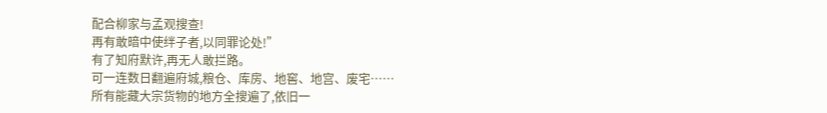配合柳家与孟观搜查!
再有敢暗中使绊子者,以同罪论处!”
有了知府默许,再无人敢拦路。
可一连数日翻遍府城,粮仓、库房、地窖、地宫、废宅……
所有能藏大宗货物的地方全搜遍了,依旧一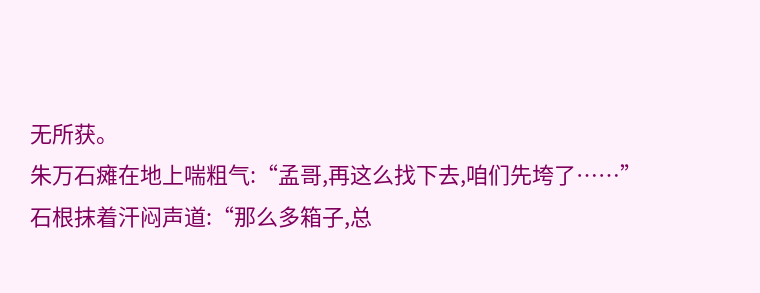无所获。
朱万石瘫在地上喘粗气:“孟哥,再这么找下去,咱们先垮了……”
石根抹着汗闷声道:“那么多箱子,总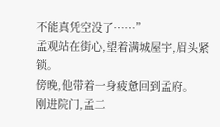不能真凭空没了……”
孟观站在街心,望着满城屋宇,眉头紧锁。
傍晚,他带着一身疲惫回到孟府。
刚进院门,孟二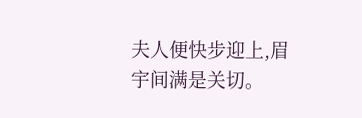夫人便快步迎上,眉宇间满是关切。